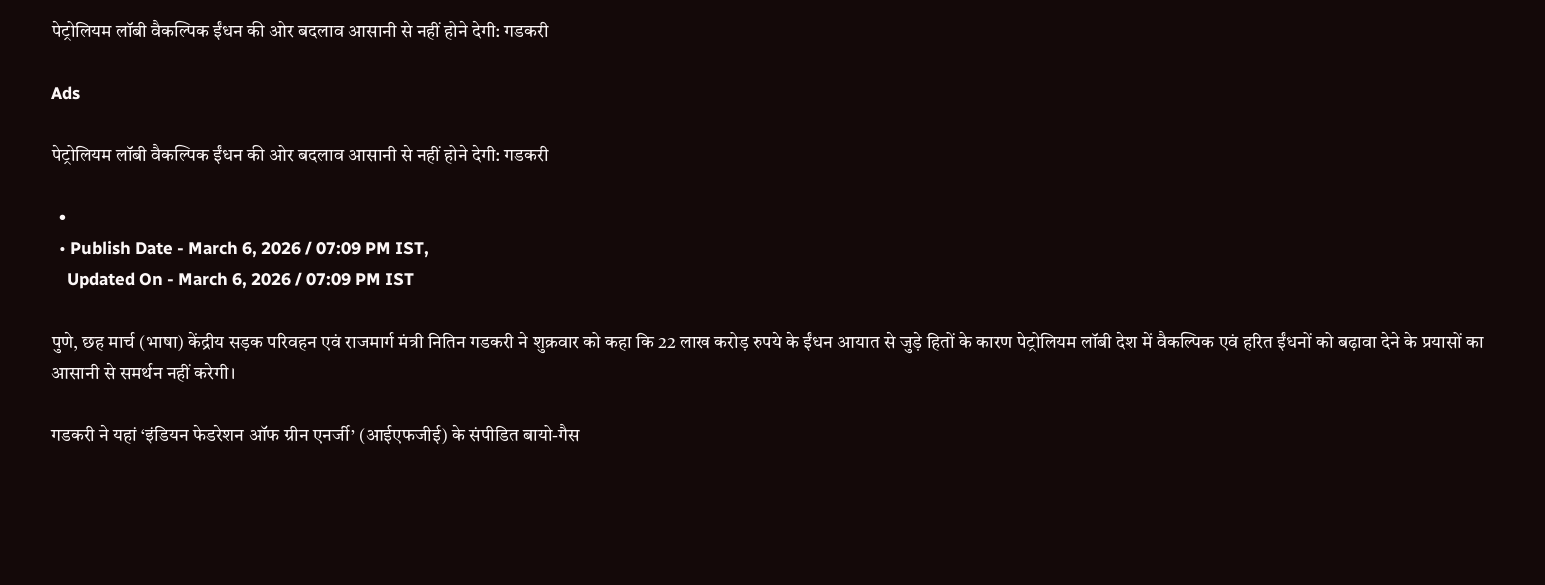पेट्रोलियम लॉबी वैकल्पिक ईंधन की ओर बदलाव आसानी से नहीं होने देगी: गडकरी

Ads

पेट्रोलियम लॉबी वैकल्पिक ईंधन की ओर बदलाव आसानी से नहीं होने देगी: गडकरी

  •
  • Publish Date - March 6, 2026 / 07:09 PM IST,
    Updated On - March 6, 2026 / 07:09 PM IST

पुणे, छह मार्च (भाषा) केंद्रीय सड़क परिवहन एवं राजमार्ग मंत्री नितिन गडकरी ने शुक्रवार को कहा कि 22 लाख करोड़ रुपये के ईंधन आयात से जुड़े हितों के कारण पेट्रोलियम लॉबी देश में वैकल्पिक एवं हरित ईंधनों को बढ़ावा देने के प्रयासों का आसानी से समर्थन नहीं करेगी।

गडकरी ने यहां ‘इंडियन फेडरेशन ऑफ ग्रीन एनर्जी’ (आईएफजीई) के संपीडित बायो-गैस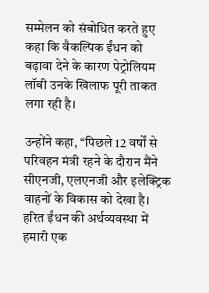सम्मेलन को संबोधित करते हुए कहा कि वैकल्पिक ईंधन को बढ़ावा देने के कारण पेट्रोलियम लॉबी उनके खिलाफ पूरी ताकत लगा रही है।

उन्होंने कहा, ‘‘पिछले 12 वर्षों से परिवहन मंत्री रहने के दौरान मैंने सीएनजी, एलएनजी और इलेक्ट्रिक वाहनों के विकास को देखा है। हरित ईंधन की अर्थव्यवस्था में हमारी एक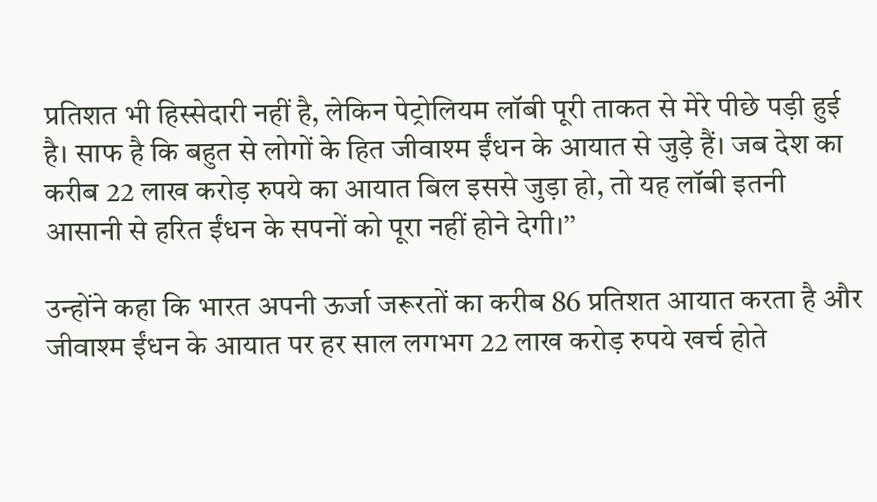प्रतिशत भी हिस्सेदारी नहीं है, लेकिन पेट्रोलियम लॉबी पूरी ताकत से मेरे पीछे पड़ी हुई है। साफ है कि बहुत से लोगों के हित जीवाश्म ईंधन के आयात से जुड़े हैं। जब देश का करीब 22 लाख करोड़ रुपये का आयात बिल इससे जुड़ा हो, तो यह लॉबी इतनी आसानी से हरित ईंधन के सपनों को पूरा नहीं होने देगी।’’

उन्होंने कहा कि भारत अपनी ऊर्जा जरूरतों का करीब 86 प्रतिशत आयात करता है और जीवाश्म ईंधन के आयात पर हर साल लगभग 22 लाख करोड़ रुपये खर्च होते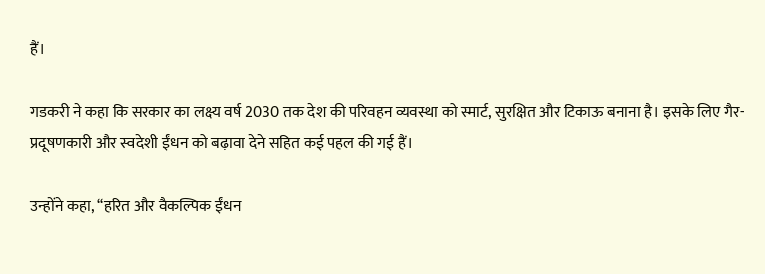हैं।

गडकरी ने कहा कि सरकार का लक्ष्य वर्ष 2030 तक देश की परिवहन व्यवस्था को स्मार्ट, सुरक्षित और टिकाऊ बनाना है। इसके लिए गैर-प्रदूषणकारी और स्वदेशी ईंधन को बढ़ावा देने सहित कई पहल की गई हैं।

उन्होंने कहा, ‘‘हरित और वैकल्पिक ईंधन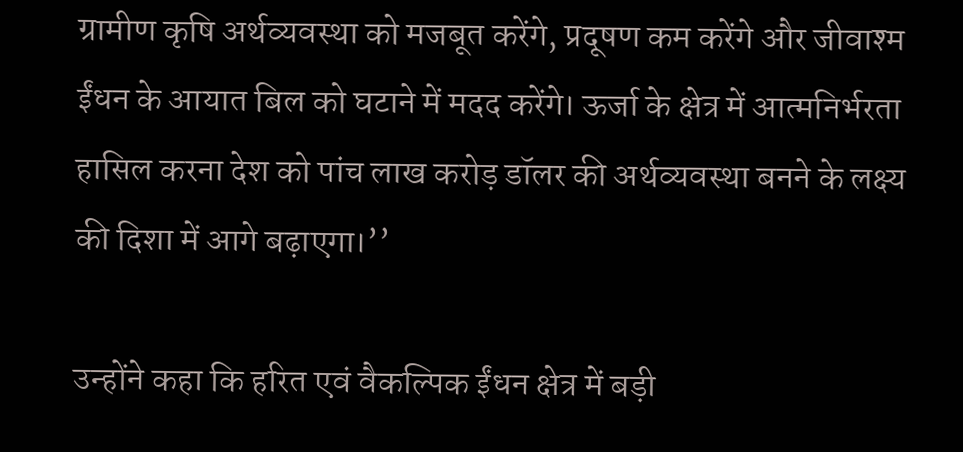ग्रामीण कृषि अर्थव्यवस्था को मजबूत करेंगे, प्रदूषण कम करेंगे और जीवाश्म ईंधन के आयात बिल को घटाने में मदद करेंगे। ऊर्जा के क्षेत्र में आत्मनिर्भरता हासिल करना देश को पांच लाख करोड़ डॉलर की अर्थव्यवस्था बनने के लक्ष्य की दिशा में आगे बढ़ाएगा।’’

उन्होंने कहा कि हरित एवं वैकल्पिक ईंधन क्षेत्र में बड़ी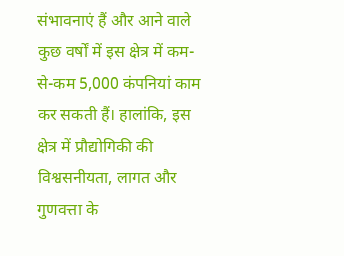संभावनाएं हैं और आने वाले कुछ वर्षों में इस क्षेत्र में कम-से-कम 5,000 कंपनियां काम कर सकती हैं। हालांकि, इस क्षेत्र में प्रौद्योगिकी की विश्वसनीयता, लागत और गुणवत्ता के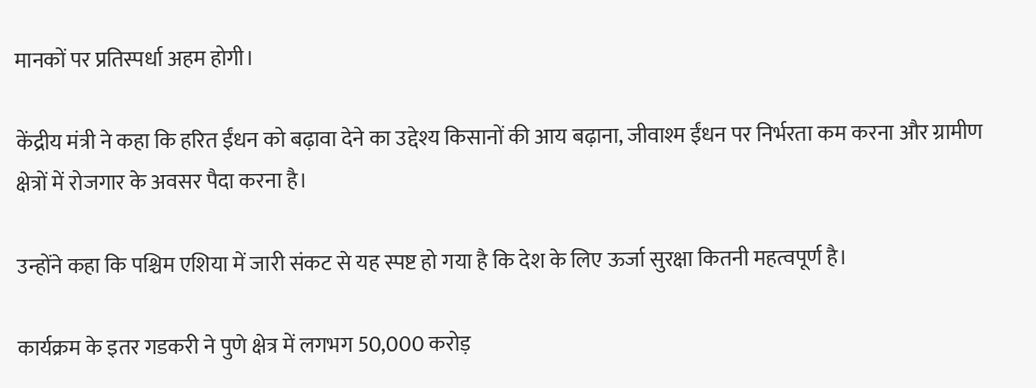मानकों पर प्रतिस्पर्धा अहम होगी।

केंद्रीय मंत्री ने कहा कि हरित ईंधन को बढ़ावा देने का उद्देश्य किसानों की आय बढ़ाना, जीवाश्म ईंधन पर निर्भरता कम करना और ग्रामीण क्षेत्रों में रोजगार के अवसर पैदा करना है।

उन्होंने कहा कि पश्चिम एशिया में जारी संकट से यह स्पष्ट हो गया है कि देश के लिए ऊर्जा सुरक्षा कितनी महत्वपूर्ण है।

कार्यक्रम के इतर गडकरी ने पुणे क्षेत्र में लगभग 50,000 करोड़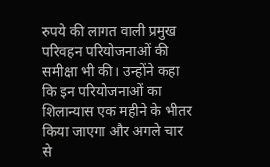रुपये की लागत वाली प्रमुख परिवहन परियोजनाओं की समीक्षा भी की। उन्होंने कहा कि इन परियोजनाओं का शिलान्यास एक महीने के भीतर किया जाएगा और अगले चार से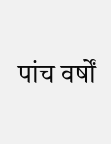पांच वर्षों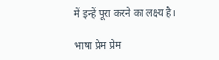में इन्हें पूरा करने का लक्ष्य है।

भाषा प्रेम प्रेम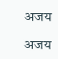अजय

अजय